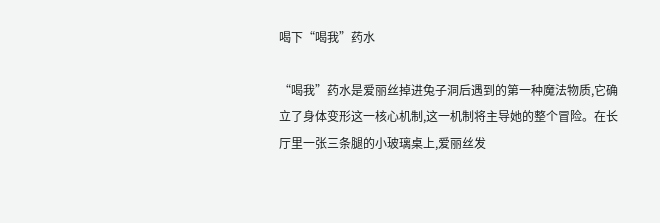喝下“喝我”药水

“喝我”药水是爱丽丝掉进兔子洞后遇到的第一种魔法物质,它确立了身体变形这一核心机制,这一机制将主导她的整个冒险。在长厅里一张三条腿的小玻璃桌上,爱丽丝发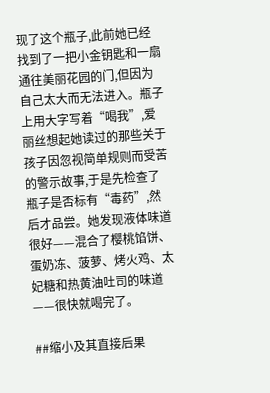现了这个瓶子,此前她已经找到了一把小金钥匙和一扇通往美丽花园的门,但因为自己太大而无法进入。瓶子上用大字写着“喝我”,爱丽丝想起她读过的那些关于孩子因忽视简单规则而受苦的警示故事,于是先检查了瓶子是否标有“毒药”,然后才品尝。她发现液体味道很好——混合了樱桃馅饼、蛋奶冻、菠萝、烤火鸡、太妃糖和热黄油吐司的味道——很快就喝完了。

##缩小及其直接后果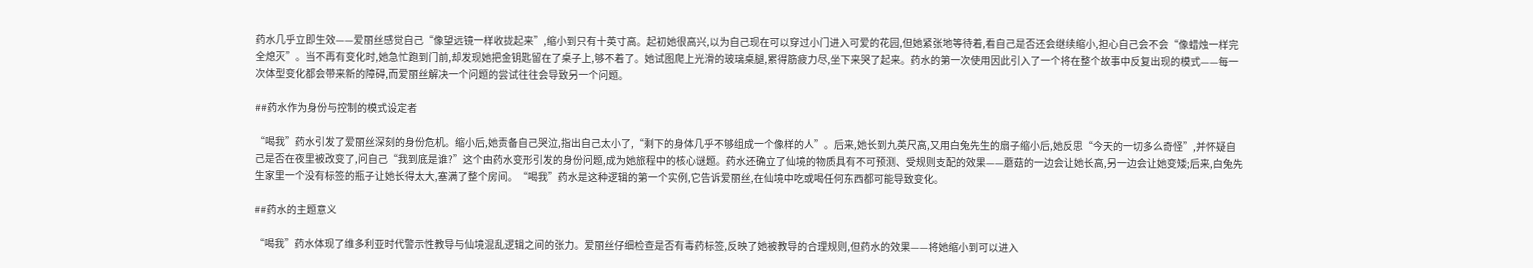药水几乎立即生效——爱丽丝感觉自己“像望远镜一样收拢起来”,缩小到只有十英寸高。起初她很高兴,以为自己现在可以穿过小门进入可爱的花园,但她紧张地等待着,看自己是否还会继续缩小,担心自己会不会“像蜡烛一样完全熄灭”。当不再有变化时,她急忙跑到门前,却发现她把金钥匙留在了桌子上,够不着了。她试图爬上光滑的玻璃桌腿,累得筋疲力尽,坐下来哭了起来。药水的第一次使用因此引入了一个将在整个故事中反复出现的模式——每一次体型变化都会带来新的障碍,而爱丽丝解决一个问题的尝试往往会导致另一个问题。

##药水作为身份与控制的模式设定者

“喝我”药水引发了爱丽丝深刻的身份危机。缩小后,她责备自己哭泣,指出自己太小了,“剩下的身体几乎不够组成一个像样的人”。后来,她长到九英尺高,又用白兔先生的扇子缩小后,她反思“今天的一切多么奇怪”,并怀疑自己是否在夜里被改变了,问自己“我到底是谁?”这个由药水变形引发的身份问题,成为她旅程中的核心谜题。药水还确立了仙境的物质具有不可预测、受规则支配的效果——蘑菇的一边会让她长高,另一边会让她变矮;后来,白兔先生家里一个没有标签的瓶子让她长得太大,塞满了整个房间。“喝我”药水是这种逻辑的第一个实例,它告诉爱丽丝,在仙境中吃或喝任何东西都可能导致变化。

##药水的主题意义

“喝我”药水体现了维多利亚时代警示性教导与仙境混乱逻辑之间的张力。爱丽丝仔细检查是否有毒药标签,反映了她被教导的合理规则,但药水的效果——将她缩小到可以进入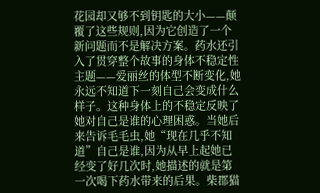花园却又够不到钥匙的大小——颠覆了这些规则,因为它创造了一个新问题而不是解决方案。药水还引入了贯穿整个故事的身体不稳定性主题——爱丽丝的体型不断变化,她永远不知道下一刻自己会变成什么样子。这种身体上的不稳定反映了她对自己是谁的心理困惑。当她后来告诉毛毛虫,她“现在几乎不知道”自己是谁,因为从早上起她已经变了好几次时,她描述的就是第一次喝下药水带来的后果。柴郡猫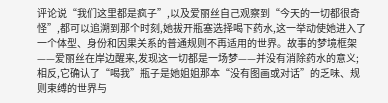评论说“我们这里都是疯子”,以及爱丽丝自己观察到“今天的一切都很奇怪”,都可以追溯到那个时刻,她拔开瓶塞选择喝下药水,这一举动使她进入了一个体型、身份和因果关系的普通规则不再适用的世界。故事的梦境框架——爱丽丝在岸边醒来,发现这一切都是一场梦——并没有消除药水的意义;相反,它确认了“喝我”瓶子是她姐姐那本“没有图画或对话”的乏味、规则束缚的世界与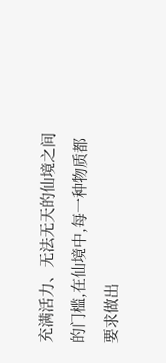充满活力、无法无天的仙境之间的门槛,在仙境中,每一种物质都要求做出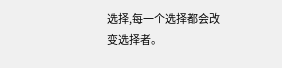选择,每一个选择都会改变选择者。